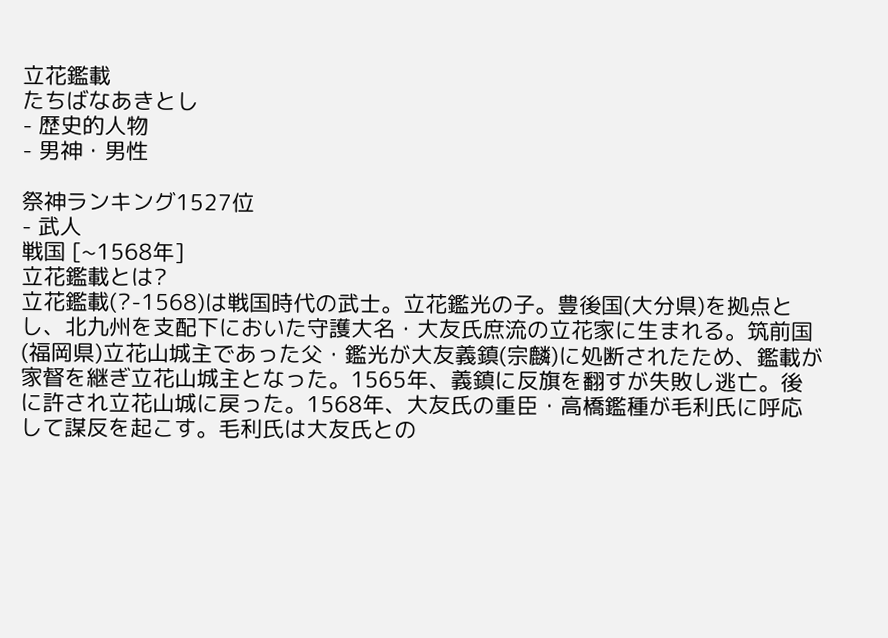立花鑑載
たちばなあきとし
- 歴史的人物
- 男神・男性

祭神ランキング1527位
- 武人
戦国 [~1568年]
立花鑑載とは?
立花鑑載(?-1568)は戦国時代の武士。立花鑑光の子。豊後国(大分県)を拠点とし、北九州を支配下においた守護大名・大友氏庶流の立花家に生まれる。筑前国(福岡県)立花山城主であった父・鑑光が大友義鎮(宗麟)に処断されたため、鑑載が家督を継ぎ立花山城主となった。1565年、義鎮に反旗を翻すが失敗し逃亡。後に許され立花山城に戻った。1568年、大友氏の重臣・高橋鑑種が毛利氏に呼応して謀反を起こす。毛利氏は大友氏との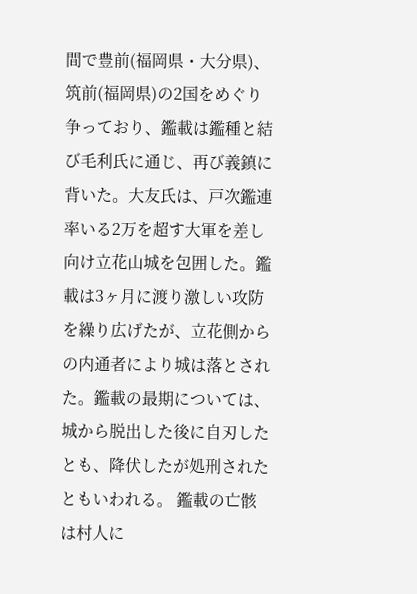間で豊前(福岡県・大分県)、筑前(福岡県)の2国をめぐり争っており、鑑載は鑑種と結び毛利氏に通じ、再び義鎮に背いた。大友氏は、戸次鑑連率いる2万を超す大軍を差し向け立花山城を包囲した。鑑載は3ヶ月に渡り激しい攻防を繰り広げたが、立花側からの内通者により城は落とされた。鑑載の最期については、城から脱出した後に自刃したとも、降伏したが処刑されたともいわれる。 鑑載の亡骸は村人に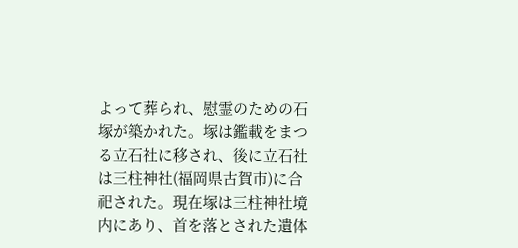よって葬られ、慰霊のための石塚が築かれた。塚は鑑載をまつる立石社に移され、後に立石社は三柱神社(福岡県古賀市)に合祀された。現在塚は三柱神社境内にあり、首を落とされた遺体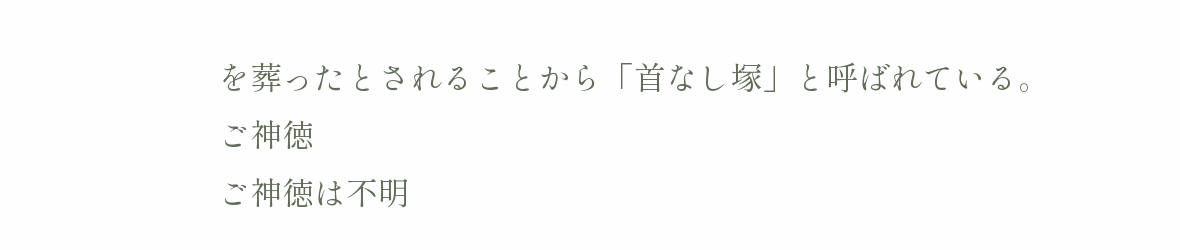を葬ったとされることから「首なし塚」と呼ばれている。
ご神徳
ご神徳は不明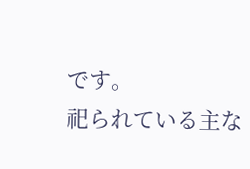です。
祀られている主な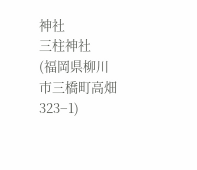神社
三柱神社
(福岡県柳川市三橋町高畑323−1)